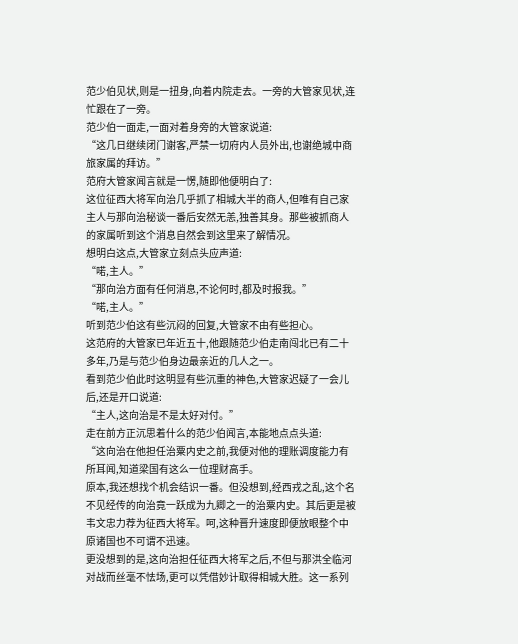范少伯见状,则是一扭身,向着内院走去。一旁的大管家见状,连忙跟在了一旁。
范少伯一面走,一面对着身旁的大管家说道:
“这几日继续闭门谢客,严禁一切府内人员外出,也谢绝城中商旅家属的拜访。”
范府大管家闻言就是一愣,随即他便明白了:
这位征西大将军向治几乎抓了相城大半的商人,但唯有自己家主人与那向治秘谈一番后安然无恙,独善其身。那些被抓商人的家属听到这个消息自然会到这里来了解情况。
想明白这点,大管家立刻点头应声道:
“喏,主人。”
“那向治方面有任何消息,不论何时,都及时报我。”
“喏,主人。”
听到范少伯这有些沉闷的回复,大管家不由有些担心。
这范府的大管家已年近五十,他跟随范少伯走南闯北已有二十多年,乃是与范少伯身边最亲近的几人之一。
看到范少伯此时这明显有些沉重的神色,大管家迟疑了一会儿后,还是开口说道:
“主人,这向治是不是太好对付。”
走在前方正沉思着什么的范少伯闻言,本能地点点头道:
“这向治在他担任治粟内史之前,我便对他的理账调度能力有所耳闻,知道梁国有这么一位理财高手。
原本,我还想找个机会结识一番。但没想到,经西戎之乱,这个名不见经传的向治竟一跃成为九卿之一的治粟内史。其后更是被韦文忠力荐为征西大将军。呵,这种晋升速度即便放眼整个中原诸国也不可谓不迅速。
更没想到的是,这向治担任征西大将军之后,不但与那洪全临河对战而丝毫不怯场,更可以凭借妙计取得相城大胜。这一系列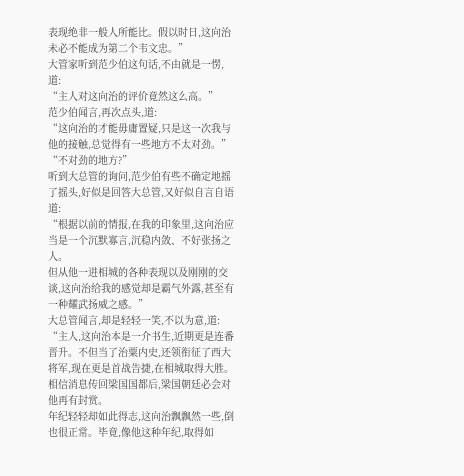表现绝非一般人所能比。假以时日,这向治未必不能成为第二个韦文忠。”
大管家听到范少伯这句话,不由就是一愣,道:
“主人对这向治的评价竟然这么高。”
范少伯闻言,再次点头,道:
“这向治的才能毋庸置疑,只是这一次我与他的接触,总觉得有一些地方不太对劲。”
“不对劲的地方?”
听到大总管的询问,范少伯有些不确定地摇了摇头,好似是回答大总管,又好似自言自语道:
“根据以前的情报,在我的印象里,这向治应当是一个沉默寡言,沉稳内敛、不好张扬之人。
但从他一进相城的各种表现以及刚刚的交谈,这向治给我的感觉却是霸气外露,甚至有一种耀武扬威之感。”
大总管闻言,却是轻轻一笑,不以为意,道:
“主人,这向治本是一介书生,近期更是连番晋升。不但当了治粟内史,还领衔征了西大将军,现在更是首战告捷,在相城取得大胜。相信消息传回梁国国都后,梁国朝廷必会对他再有封赏。
年纪轻轻却如此得志,这向治飘飘然一些,倒也很正常。毕竟,像他这种年纪,取得如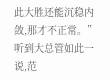此大胜还能沉稳内敛,那才不正常。”
听到大总管如此一说,范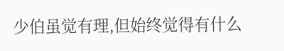少伯虽觉有理,但始终觉得有什么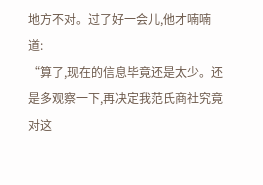地方不对。过了好一会儿,他才喃喃道:
“算了,现在的信息毕竟还是太少。还是多观察一下,再决定我范氏商社究竟对这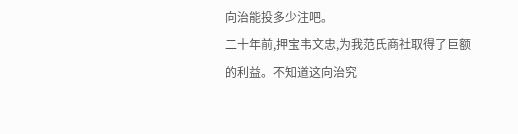向治能投多少注吧。
二十年前,押宝韦文忠,为我范氏商社取得了巨额的利益。不知道这向治究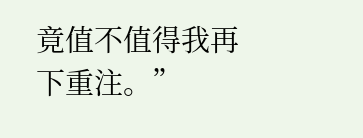竟值不值得我再下重注。”